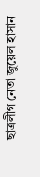ছাত্রলীগ নেতা জুয়েল হাসান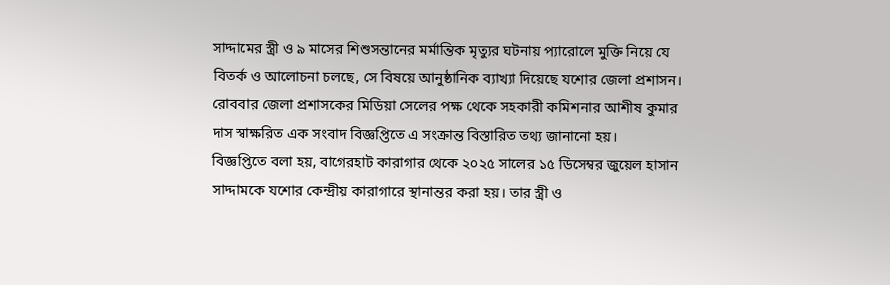সাদ্দামের স্ত্রী ও ৯ মাসের শিশুসন্তানের মর্মান্তিক মৃত্যুর ঘটনায় প্যারোলে মুক্তি নিয়ে যে বিতর্ক ও আলোচনা চলছে, সে বিষয়ে আনুষ্ঠানিক ব্যাখ্যা দিয়েছে যশোর জেলা প্রশাসন।
রোববার জেলা প্রশাসকের মিডিয়া সেলের পক্ষ থেকে সহকারী কমিশনার আশীষ কুমার দাস স্বাক্ষরিত এক সংবাদ বিজ্ঞপ্তিতে এ সংক্রান্ত বিস্তারিত তথ্য জানানো হয়।
বিজ্ঞপ্তিতে বলা হয়, বাগেরহাট কারাগার থেকে ২০২৫ সালের ১৫ ডিসেম্বর জুয়েল হাসান সাদ্দামকে যশোর কেন্দ্রীয় কারাগারে স্থানান্তর করা হয়। তার স্ত্রী ও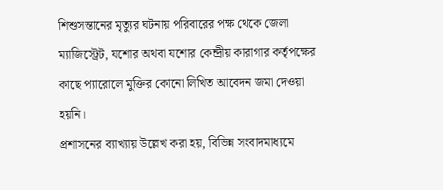শিশুসন্তানের মৃত্যুর ঘটনায় পরিবারের পক্ষ থেকে জেলা ম্যাজিস্ট্রেট, যশোর অথবা যশোর কেন্দ্রীয় কারাগার কর্তৃপক্ষের কাছে প্যারোলে মুক্তির কোনো লিখিত আবেদন জমা দেওয়া হয়নি।
প্রশাসনের ব্যাখ্যায় উল্লেখ করা হয়, বিভিন্ন সংবাদমাধ্যমে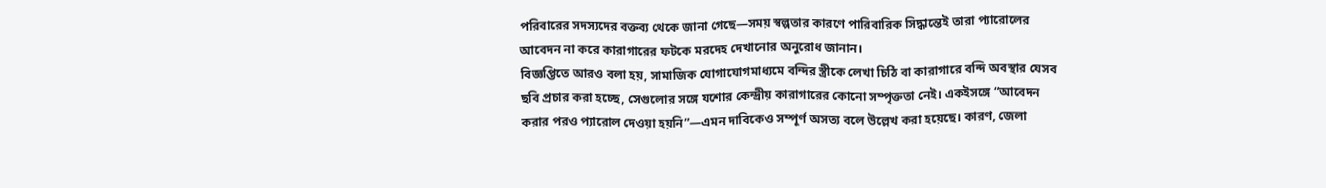পরিবারের সদস্যদের বক্তব্য থেকে জানা গেছে—সময় স্বল্পতার কারণে পারিবারিক সিদ্ধান্তেই তারা প্যারোলের আবেদন না করে কারাগারের ফটকে মরদেহ দেখানোর অনুরোধ জানান।
বিজ্ঞপ্তিতে আরও বলা হয়, সামাজিক যোগাযোগমাধ্যমে বন্দির স্ত্রীকে লেখা চিঠি বা কারাগারে বন্দি অবস্থার যেসব ছবি প্রচার করা হচ্ছে, সেগুলোর সঙ্গে যশোর কেন্দ্রীয় কারাগারের কোনো সম্পৃক্ততা নেই। একইসঙ্গে “আবেদন করার পরও প্যারোল দেওয়া হয়নি”—এমন দাবিকেও সম্পূর্ণ অসত্য বলে উল্লেখ করা হয়েছে। কারণ, জেলা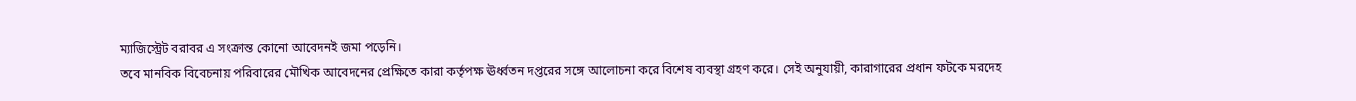ম্যাজিস্ট্রেট বরাবর এ সংক্রান্ত কোনো আবেদনই জমা পড়েনি।
তবে মানবিক বিবেচনায় পরিবারের মৌখিক আবেদনের প্রেক্ষিতে কারা কর্তৃপক্ষ ঊর্ধ্বতন দপ্তরের সঙ্গে আলোচনা করে বিশেষ ব্যবস্থা গ্রহণ করে। সেই অনুযায়ী, কারাগারের প্রধান ফটকে মরদেহ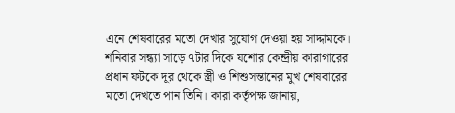এনে শেষবারের মতো দেখার সুযোগ দেওয়া হয় সাদ্দামকে।
শনিবার সন্ধ্যা সাড়ে ৭টার দিকে যশোর কেন্দ্রীয় কারাগারের প্রধান ফটকে দূর থেকে স্ত্রী ও শিশুসন্তানের মুখ শেষবারের মতো দেখতে পান তিনি। কারা কর্তৃপক্ষ জানায়,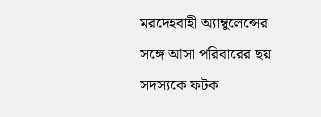মরদেহবাহী অ্যাম্বুলেন্সের সঙ্গে আসা পরিবারের ছয় সদস্যকে ফটক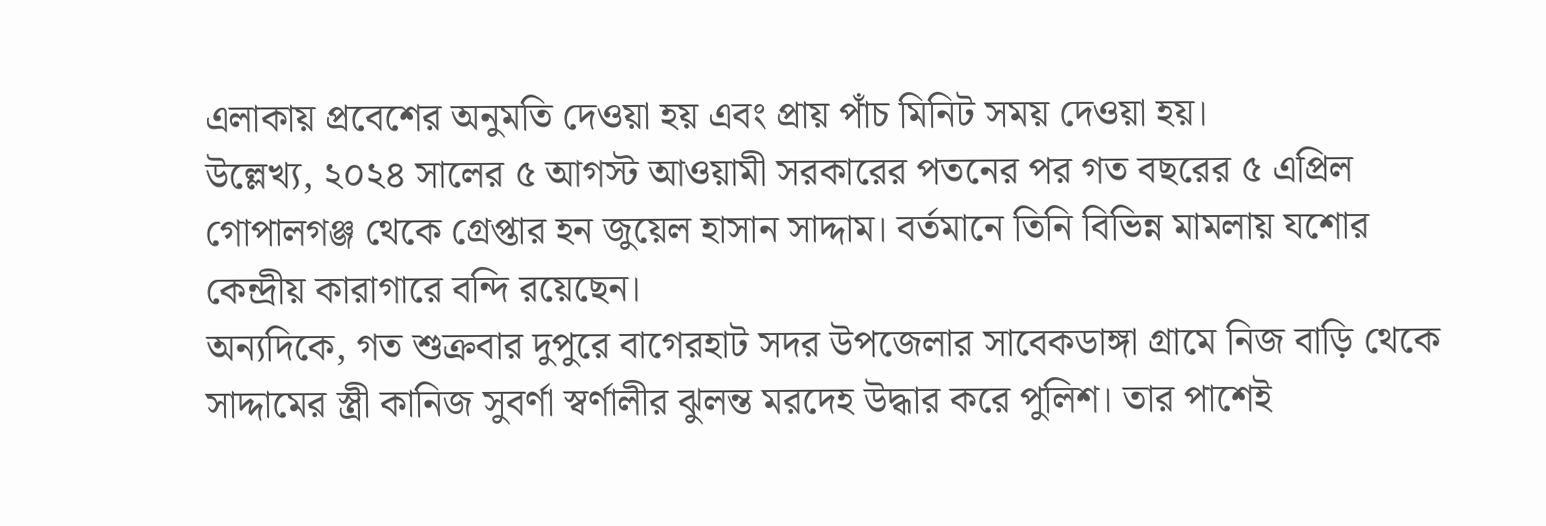এলাকায় প্রবেশের অনুমতি দেওয়া হয় এবং প্রায় পাঁচ মিনিট সময় দেওয়া হয়।
উল্লেখ্য, ২০২৪ সালের ৫ আগস্ট আওয়ামী সরকারের পতনের পর গত বছরের ৫ এপ্রিল গোপালগঞ্জ থেকে গ্রেপ্তার হন জুয়েল হাসান সাদ্দাম। বর্তমানে তিনি বিভিন্ন মামলায় যশোর কেন্দ্রীয় কারাগারে বন্দি রয়েছেন।
অন্যদিকে, গত শুক্রবার দুপুরে বাগেরহাট সদর উপজেলার সাবেকডাঙ্গা গ্রামে নিজ বাড়ি থেকে সাদ্দামের স্ত্রী কানিজ সুবর্ণা স্বর্ণালীর ঝুলন্ত মরদেহ উদ্ধার করে পুলিশ। তার পাশেই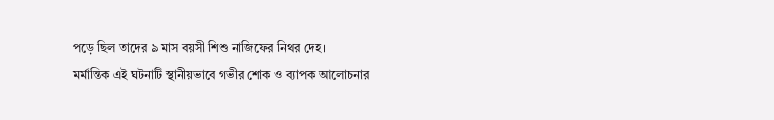পড়ে ছিল তাদের ৯ মাস বয়সী শিশু নাজিফের নিথর দেহ।
মর্মান্তিক এই ঘটনাটি স্থানীয়ভাবে গভীর শোক ও ব্যাপক আলোচনার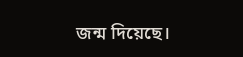জন্ম দিয়েছে।